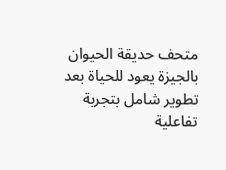متحف حديقة الحيوان بالجيزة يعود للحياة بعد تطوير شامل بتجربة تفاعلية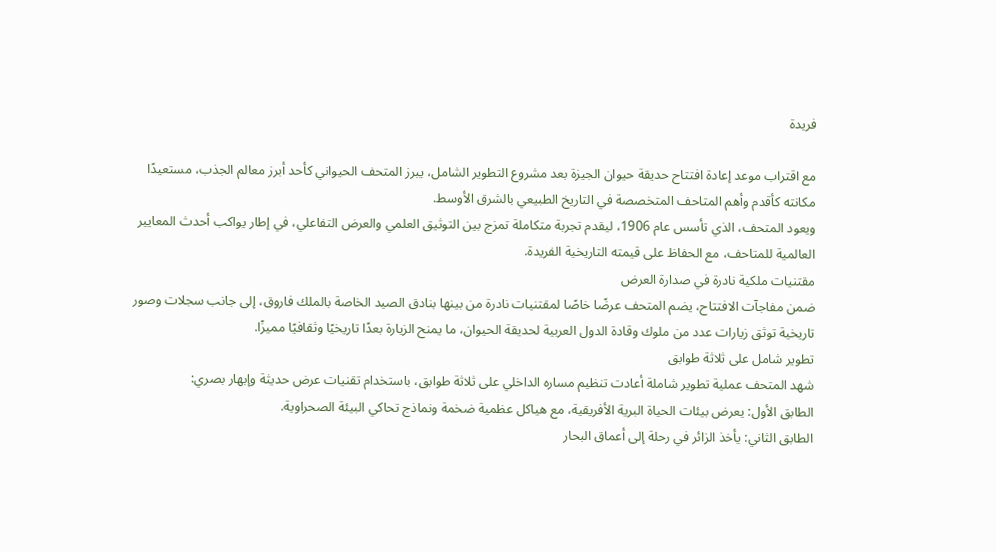فريدة

مع اقتراب موعد إعادة افتتاح حديقة حيوان الجيزة بعد مشروع التطوير الشامل، يبرز المتحف الحيواني كأحد أبرز معالم الجذب، مستعيدًا مكانته كأقدم وأهم المتاحف المتخصصة في التاريخ الطبيعي بالشرق الأوسط.
ويعود المتحف، الذي تأسس عام 1906، ليقدم تجربة متكاملة تمزج بين التوثيق العلمي والعرض التفاعلي، في إطار يواكب أحدث المعايير العالمية للمتاحف، مع الحفاظ على قيمته التاريخية الفريدة.
مقتنيات ملكية نادرة في صدارة العرض
ضمن مفاجآت الافتتاح، يضم المتحف عرضًا خاصًا لمقتنيات نادرة من بينها بنادق الصيد الخاصة بالملك فاروق، إلى جانب سجلات وصور تاريخية توثق زيارات عدد من ملوك وقادة الدول العربية لحديقة الحيوان، ما يمنح الزيارة بعدًا تاريخيًا وثقافيًا مميزًا.
تطوير شامل على ثلاثة طوابق
شهد المتحف عملية تطوير شاملة أعادت تنظيم مساره الداخلي على ثلاثة طوابق، باستخدام تقنيات عرض حديثة وإبهار بصري:
الطابق الأول: يعرض بيئات الحياة البرية الأفريقية، مع هياكل عظمية ضخمة ونماذج تحاكي البيئة الصحراوية.
الطابق الثاني: يأخذ الزائر في رحلة إلى أعماق البحار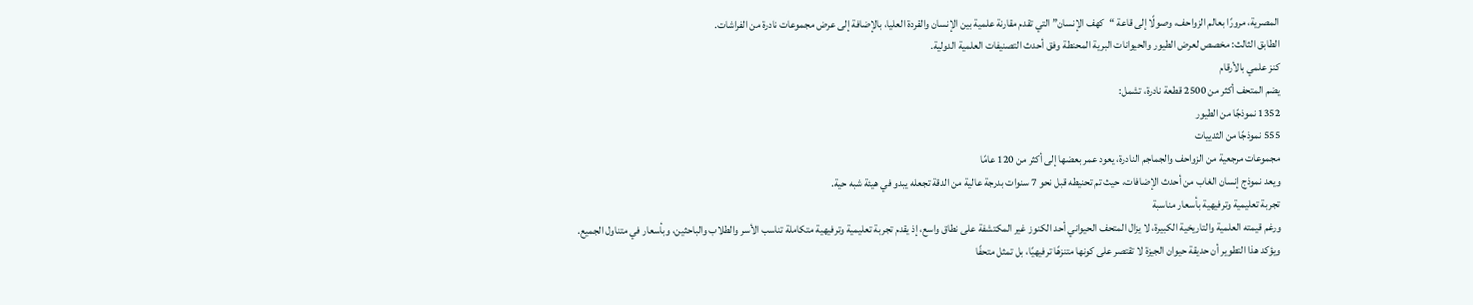المصرية، مرورًا بعالم الزواحف، وصولًا إلى قاعة “كهف الإنسان” التي تقدم مقارنة علمية بين الإنسان والقردة العليا، بالإضافة إلى عرض مجموعات نادرة من الفراشات.
الطابق الثالث: مخصص لعرض الطيور والحيوانات البرية المحنطة وفق أحدث التصنيفات العلمية الدولية.
كنز علمي بالأرقام
يضم المتحف أكثر من 2500 قطعة نادرة، تشمل:
1352 نموذجًا من الطيور
555 نموذجًا من الثدييات
مجموعات مرجعية من الزواحف والجماجم النادرة، يعود عمر بعضها إلى أكثر من 120 عامًا
ويعد نموذج إنسان الغاب من أحدث الإضافات، حيث تم تحنيطه قبل نحو 7 سنوات بدرجة عالية من الدقة تجعله يبدو في هيئة شبه حية.
تجربة تعليمية وترفيهية بأسعار مناسبة
ورغم قيمته العلمية والتاريخية الكبيرة، لا يزال المتحف الحيواني أحد الكنوز غير المكتشفة على نطاق واسع، إذ يقدم تجربة تعليمية وترفيهية متكاملة تناسب الأسر والطلاب والباحثين، وبأسعار في متناول الجميع.
ويؤكد هذا التطوير أن حديقة حيوان الجيزة لا تقتصر على كونها متنزهًا ترفيهيًا، بل تمثل متحفًا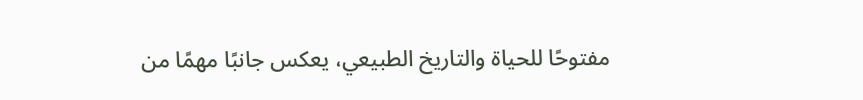مفتوحًا للحياة والتاريخ الطبيعي، يعكس جانبًا مهمًا من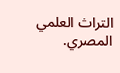التراث العلمي المصري.